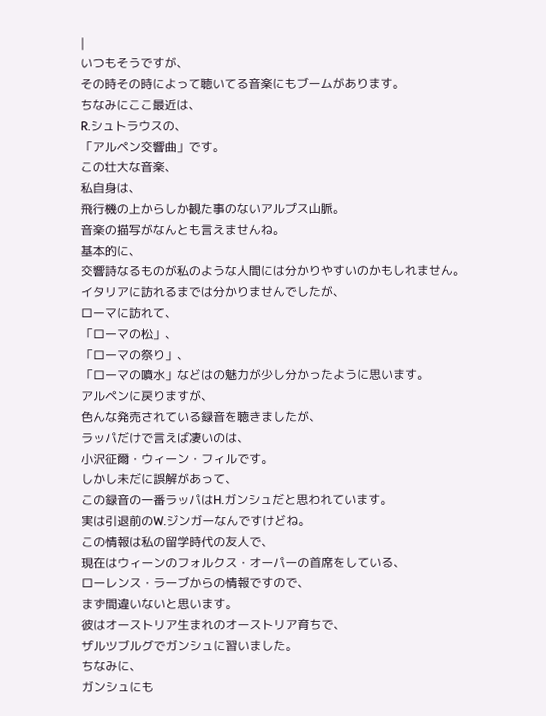|
いつもそうですが、
その時その時によって聴いてる音楽にもブームがあります。
ちなみにここ最近は、
R.シュトラウスの、
「アルペン交響曲」です。
この壮大な音楽、
私自身は、
飛行機の上からしか観た事のないアルプス山脈。
音楽の描写がなんとも言えませんね。
基本的に、
交響詩なるものが私のような人間には分かりやすいのかもしれません。
イタリアに訪れるまでは分かりませんでしたが、
ローマに訪れて、
「ローマの松」、
「ローマの祭り」、
「ローマの噴水」などはの魅力が少し分かったように思います。
アルペンに戻りますが、
色んな発売されている録音を聴きましたが、
ラッパだけで言えば凄いのは、
小沢征爾・ウィーン・フィルです。
しかし未だに誤解があって、
この録音の一番ラッパはH.ガンシュだと思われています。
実は引退前のW.ジンガーなんですけどね。
この情報は私の留学時代の友人で、
現在はウィーンのフォルクス・オーパーの首席をしている、
ローレンス・ラーブからの情報ですので、
まず間違いないと思います。
彼はオーストリア生まれのオーストリア育ちで、
ザルツブルグでガンシュに習いました。
ちなみに、
ガンシュにも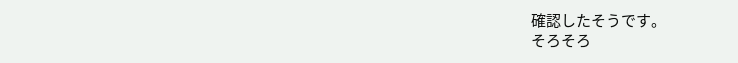確認したそうです。
そろそろ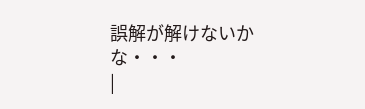誤解が解けないかな・・・
|